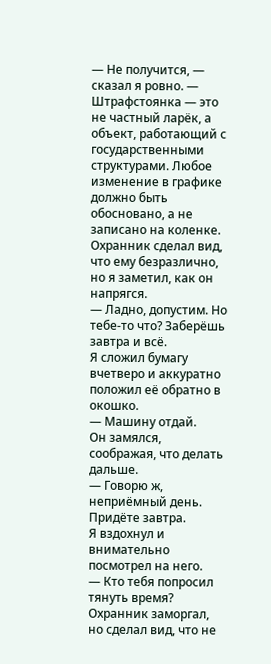— Не получится, — сказал я ровно. — Штрафстоянка — это не частный ларёк, а объект, работающий с государственными структурами. Любое изменение в графике должно быть обосновано, а не записано на коленке.
Охранник сделал вид, что ему безразлично, но я заметил, как он напрягся.
— Ладно, допустим. Но тебе-то что? Заберёшь завтра и всё.
Я сложил бумагу вчетверо и аккуратно положил её обратно в окошко.
— Машину отдай.
Он замялся, соображая, что делать дальше.
— Говорю ж, неприёмный день. Придёте завтра.
Я вздохнул и внимательно посмотрел на него.
— Кто тебя попросил тянуть время?
Охранник заморгал, но сделал вид, что не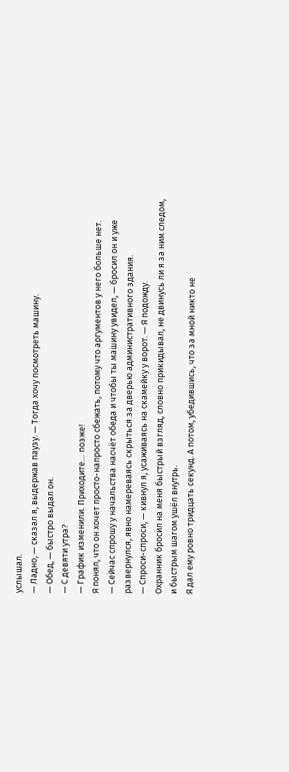услышал.
— Ладно, — сказал я, выдержав паузу. — Тогда хочу посмотреть машину.
— Обед, — быстро выдал он.
— С девяти утра?
— График изменили. Приходите… позже!
Я понял, что он хочет просто-напросто сбежать, потому что аргументов у него больше нет.
— Сейчас спрошу у начальства насчёт обеда и чтобы ты машину увидел, — бросил он и уже развернулся, явно намереваясь скрыться за дверью административного здания.
— Спроси-спроси, — кивнул я, усаживаясь на скамейку у ворот. — Я подожду.
Охранник бросил на меня быстрый взгляд, словно прикидывал, не двинусь ли я за ним следом, и быстрым шагом ушёл внутрь.
Я дал ему ровно тридцать секунд. А потом, убедившись, что за мной никто не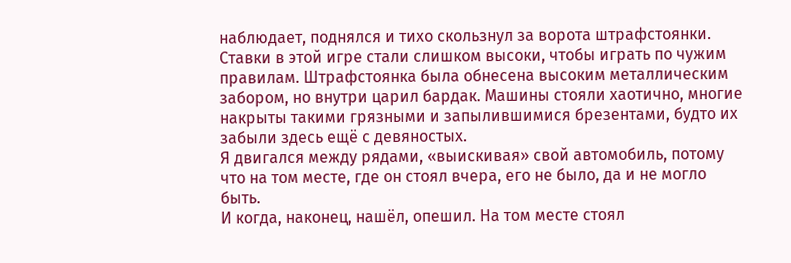наблюдает, поднялся и тихо скользнул за ворота штрафстоянки.
Ставки в этой игре стали слишком высоки, чтобы играть по чужим правилам. Штрафстоянка была обнесена высоким металлическим забором, но внутри царил бардак. Машины стояли хаотично, многие накрыты такими грязными и запылившимися брезентами, будто их забыли здесь ещё с девяностых.
Я двигался между рядами, «выискивая» свой автомобиль, потому что на том месте, где он стоял вчера, его не было, да и не могло быть.
И когда, наконец, нашёл, опешил. На том месте стоял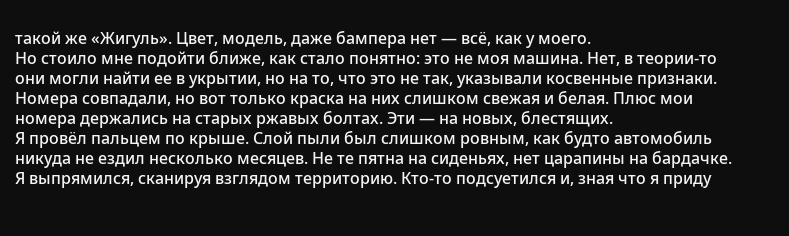такой же «Жигуль». Цвет, модель, даже бампера нет — всё, как у моего.
Но стоило мне подойти ближе, как стало понятно: это не моя машина. Нет, в теории-то они могли найти ее в укрытии, но на то, что это не так, указывали косвенные признаки.
Номера совпадали, но вот только краска на них слишком свежая и белая. Плюс мои номера держались на старых ржавых болтах. Эти — на новых, блестящих.
Я провёл пальцем по крыше. Слой пыли был слишком ровным, как будто автомобиль никуда не ездил несколько месяцев. Не те пятна на сиденьях, нет царапины на бардачке.
Я выпрямился, сканируя взглядом территорию. Кто-то подсуетился и, зная что я приду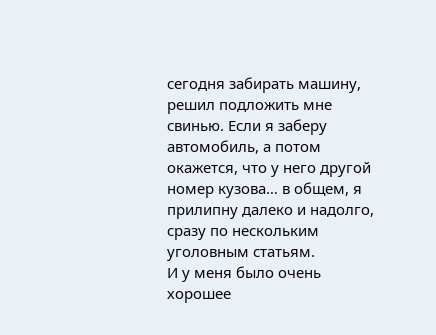сегодня забирать машину, решил подложить мне свинью. Если я заберу автомобиль, а потом окажется, что у него другой номер кузова… в общем, я прилипну далеко и надолго, сразу по нескольким уголовным статьям.
И у меня было очень хорошее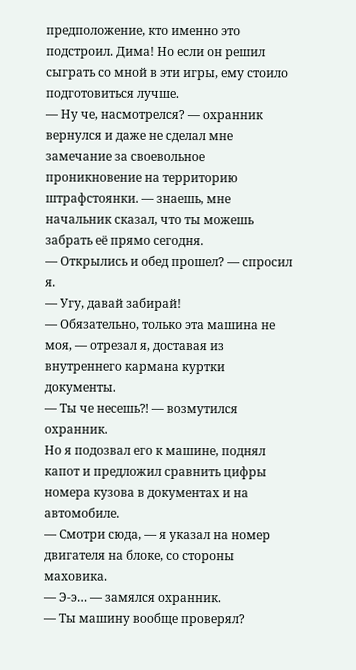предположение, кто именно это подстроил. Дима! Но если он решил сыграть со мной в эти игры, ему стоило подготовиться лучше.
— Ну че, насмотрелся? — охранник вернулся и даже не сделал мне замечание за своевольное проникновение на территорию штрафстоянки. — знаешь, мне начальник сказал, что ты можешь забрать её прямо сегодня.
— Открылись и обед прошел? — спросил я.
— Угу, давай забирай!
— Обязательно, только эта машина не моя, — отрезал я, доставая из внутреннего кармана куртки документы.
— Ты че несешь⁈ — возмутился охранник.
Но я подозвал его к машине, поднял капот и предложил сравнить цифры номера кузова в документах и на автомобиле.
— Смотри сюда, — я указал на номер двигателя на блоке, со стороны маховика.
— Э-э… — замялся охранник.
— Ты машину вообще проверял?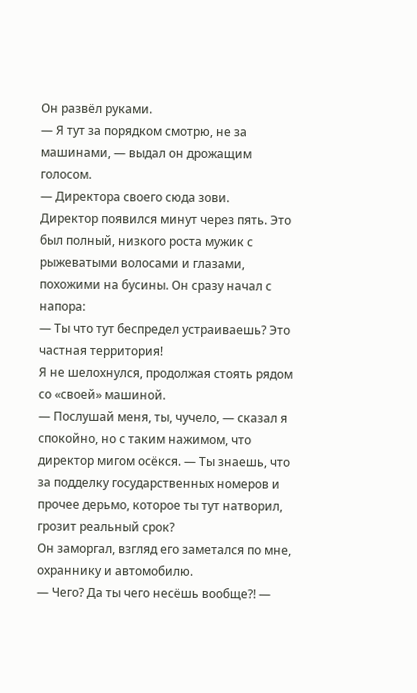Он развёл руками.
— Я тут за порядком смотрю, не за машинами, — выдал он дрожащим голосом.
— Директора своего сюда зови.
Директор появился минут через пять. Это был полный, низкого роста мужик с рыжеватыми волосами и глазами, похожими на бусины. Он сразу начал с напора:
— Ты что тут беспредел устраиваешь? Это частная территория!
Я не шелохнулся, продолжая стоять рядом со «своей» машиной.
— Послушай меня, ты, чучело, — сказал я спокойно, но с таким нажимом, что директор мигом осёкся. — Ты знаешь, что за подделку государственных номеров и прочее дерьмо, которое ты тут натворил, грозит реальный срок?
Он заморгал, взгляд его заметался по мне, охраннику и автомобилю.
— Чего? Да ты чего несёшь вообще⁈ —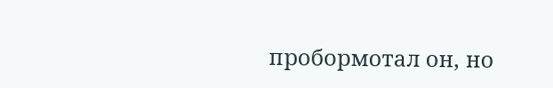пробормотал он, но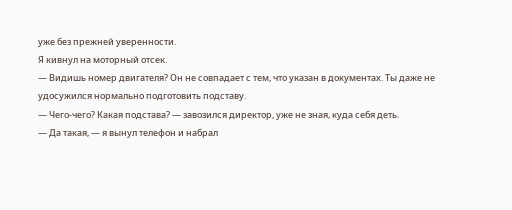уже без прежней уверенности.
Я кивнул на моторный отсек.
— Видишь номер двигателя? Он не совпадает с тем, что указан в документах. Ты даже не удосужился нормально подготовить подставу.
— Чего-чего? Какая подстава? — завозился директор, уже не зная, куда себя деть.
— Да такая, — я вынул телефон и набрал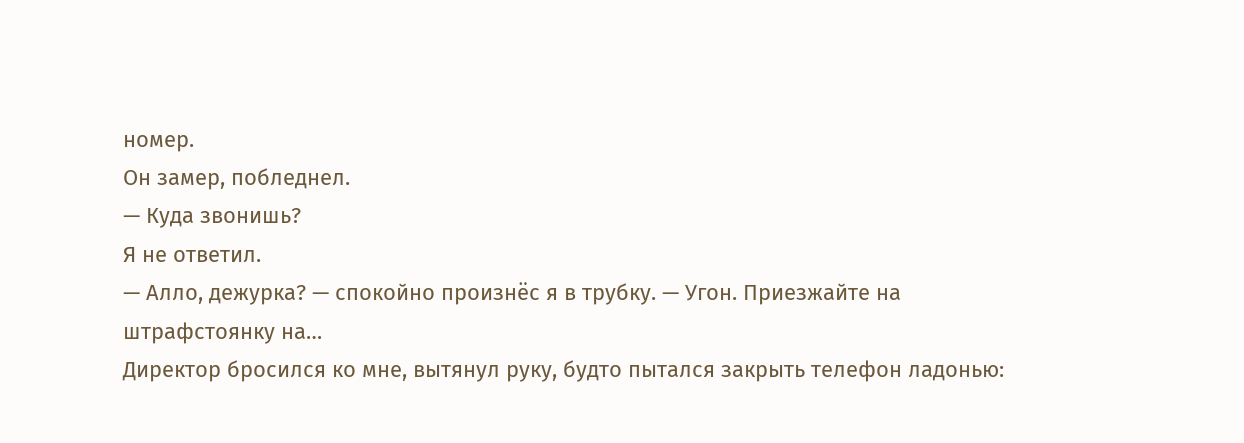номер.
Он замер, побледнел.
— Куда звонишь?
Я не ответил.
— Алло, дежурка? — спокойно произнёс я в трубку. — Угон. Приезжайте на штрафстоянку на…
Директор бросился ко мне, вытянул руку, будто пытался закрыть телефон ладонью: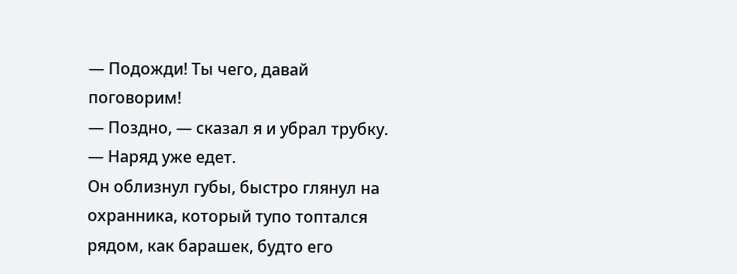— Подожди! Ты чего, давай поговорим!
— Поздно, — сказал я и убрал трубку. — Наряд уже едет.
Он облизнул губы, быстро глянул на охранника, который тупо топтался рядом, как барашек, будто его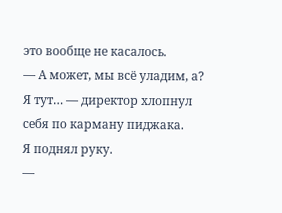это вообще не касалось.
— А может, мы всё уладим, а? Я тут… — директор хлопнул себя по карману пиджака.
Я поднял руку.
—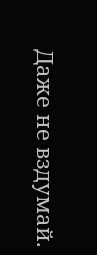Даже не вздумай.